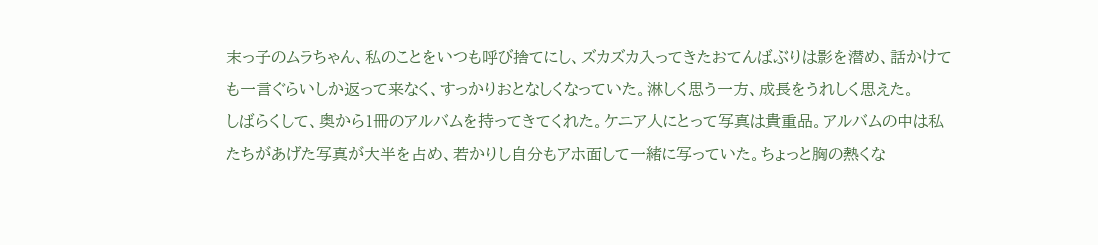末っ子のムラちゃん、私のことをいつも呼び捨てにし、ズカズカ入ってきたおてんばぶりは影を潜め、話かけても一言ぐらいしか返って来なく、すっかりおとなしくなっていた。淋しく思う一方、成長をうれしく思えた。
しばらくして、奥から1冊のアルバムを持ってきてくれた。ケニア人にとって写真は貴重品。アルバムの中は私たちがあげた写真が大半を占め、若かりし自分もアホ面して一緒に写っていた。ちょっと胸の熱くな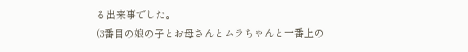る出来事でした。
(3番目の娘の子とお母さんとムラちゃんと一番上の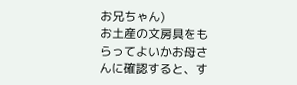お兄ちゃん)
お土産の文房具をもらってよいかお母さんに確認すると、す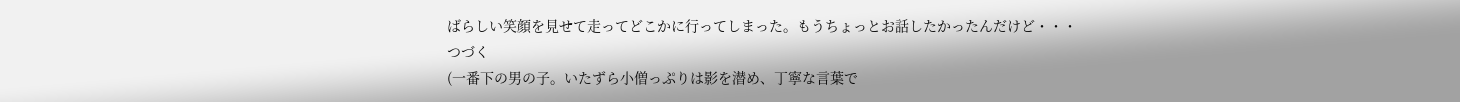ばらしい笑顔を見せて走ってどこかに行ってしまった。もうちょっとお話したかったんだけど・・・
つづく
(一番下の男の子。いたずら小僧っぷりは影を潜め、丁寧な言葉で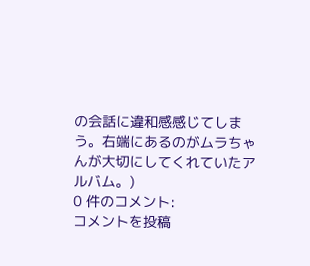の会話に違和感感じてしまう。右端にあるのがムラちゃんが大切にしてくれていたアルバム。)
0 件のコメント:
コメントを投稿